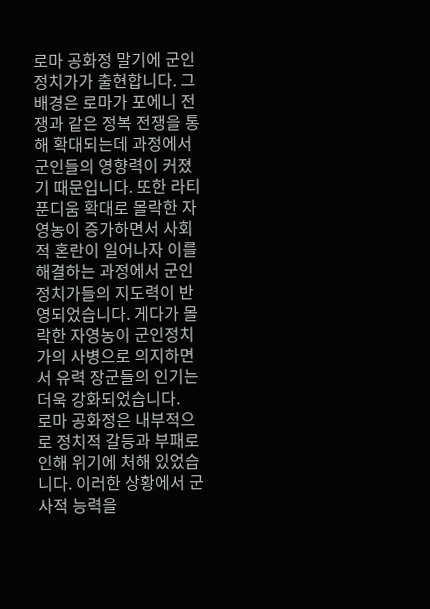로마 공화정 말기에 군인 정치가가 출현합니다. 그 배경은 로마가 포에니 전쟁과 같은 정복 전쟁을 통해 확대되는데 과정에서 군인들의 영향력이 커졌기 때문입니다. 또한 라티푼디움 확대로 몰락한 자영농이 증가하면서 사회적 혼란이 일어나자 이를 해결하는 과정에서 군인 정치가들의 지도력이 반영되었습니다. 게다가 몰락한 자영농이 군인정치가의 사병으로 의지하면서 유력 장군들의 인기는 더욱 강화되었습니다.
로마 공화정은 내부적으로 정치적 갈등과 부패로 인해 위기에 처해 있었습니다. 이러한 상황에서 군사적 능력을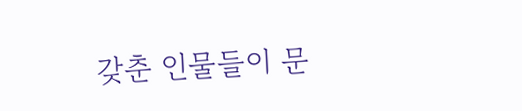갖춘 인물들이 문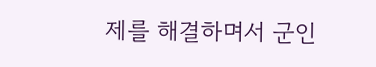제를 해결하며서 군인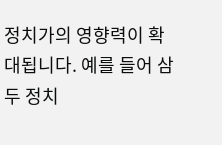정치가의 영향력이 확대됩니다. 예를 들어 삼두 정치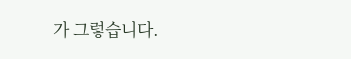가 그렇습니다.